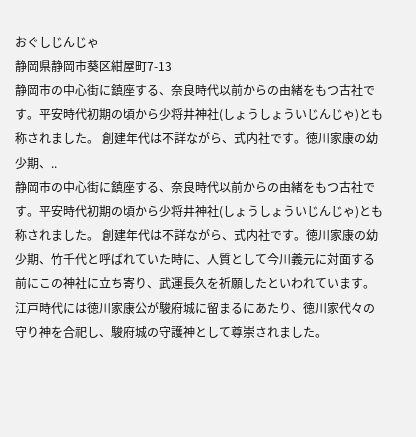おぐしじんじゃ
静岡県静岡市葵区紺屋町7-13
静岡市の中心街に鎮座する、奈良時代以前からの由緒をもつ古社です。平安時代初期の頃から少将井神社(しょうしょういじんじゃ)とも称されました。 創建年代は不詳ながら、式内社です。徳川家康の幼少期、..
静岡市の中心街に鎮座する、奈良時代以前からの由緒をもつ古社です。平安時代初期の頃から少将井神社(しょうしょういじんじゃ)とも称されました。 創建年代は不詳ながら、式内社です。徳川家康の幼少期、竹千代と呼ばれていた時に、人質として今川義元に対面する前にこの神社に立ち寄り、武運長久を祈願したといわれています。 江戸時代には徳川家康公が駿府城に留まるにあたり、徳川家代々の守り神を合祀し、駿府城の守護神として尊崇されました。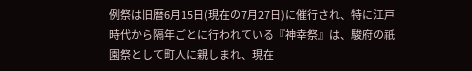例祭は旧暦6月15日(現在の7月27日)に催行され、特に江戸時代から隔年ごとに行われている『神幸祭』は、駿府の祇園祭として町人に親しまれ、現在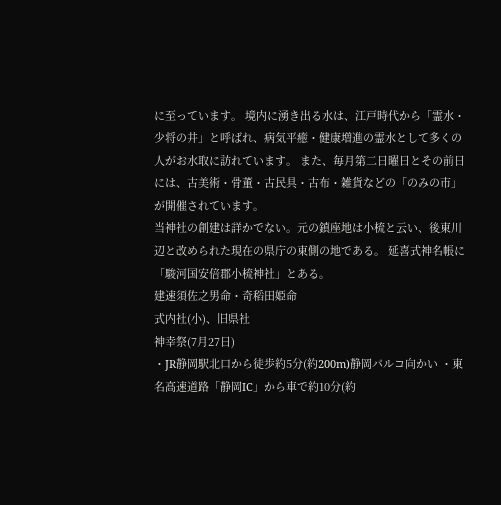に至っています。 境内に湧き出る水は、江戸時代から「霊水・少将の井」と呼ばれ、病気平癒・健康増進の霊水として多くの人がお水取に訪れています。 また、毎月第二日曜日とその前日には、古美術・骨董・古民具・古布・雑貨などの「のみの市」が開催されています。
当神社の創建は詳かでない。元の鎮座地は小梳と云い、後東川辺と改められた現在の県庁の東側の地である。 延喜式神名帳に「駿河国安倍郡小梳神社」とある。
建速須佐之男命・奇稻田姫命
式内社(小)、旧県社
神幸祭(7月27日)
・JR静岡駅北口から徒歩約5分(約200m)静岡パルコ向かい ・東名高速道路「静岡IC」から車で約10分(約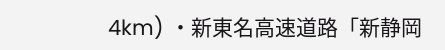4km) ・新東名高速道路「新静岡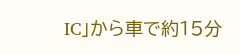IC」から車で約15分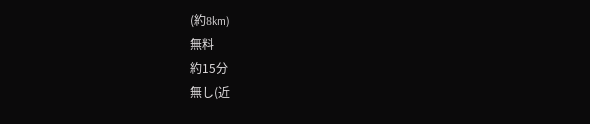(約8km)
無料
約15分
無し(近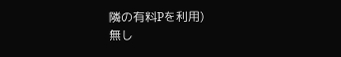隣の有料Pを利用)
無し